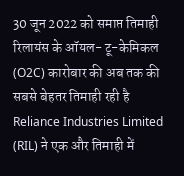30 जून 2022 को समाप्त तिमाही रिलायंस के ऑयल- टू-केमिकल (O2C) कारोबार की अब तक की सबसे बेहतर तिमाही रही है
Reliance Industries Limited (RIL) ने एक और तिमाही में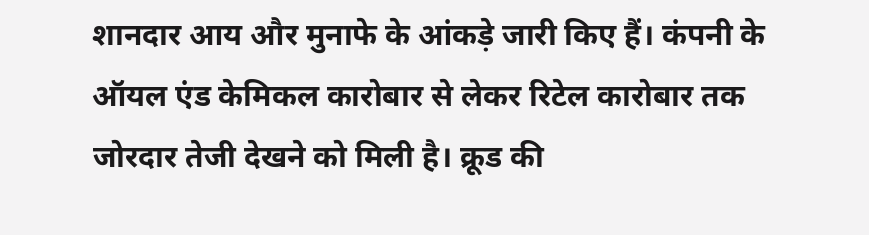शानदार आय और मुनाफे के आंकड़े जारी किए हैं। कंपनी के ऑयल एंड केमिकल कारोबार से लेकर रिटेल कारोबार तक जोरदार तेजी देखने को मिली है। क्रूड की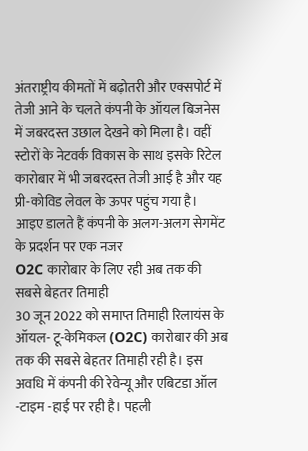अंतराष्ट्रीय कीमतों में बढ़ोतरी और एक्सपोर्ट में तेजी आने के चलते कंपनी के ऑयल बिजनेस में जबरदस्त उछाल देखने को मिला है। वहीं स्टोरों के नेटवर्क विकास के साथ इसके रिटेल कारोबार में भी जबरदस्त तेजी आई है और यह प्री-कोविड लेवल के ऊपर पहुंच गया है।
आइए डालते हैं कंपनी के अलग-अलग सेगमेंट के प्रदर्शन पर एक नजर
O2C कारोबार के लिए रही अब तक की सबसे बेहतर तिमाही
30 जून 2022 को समाप्त तिमाही रिलायंस के ऑयल- टू-केमिकल (O2C) कारोबार की अब तक की सबसे बेहतर तिमाही रही है। इस अवधि में कंपनी की रेवेन्यू और एबिटडा ऑल -टाइम -हाई पर रही है। पहली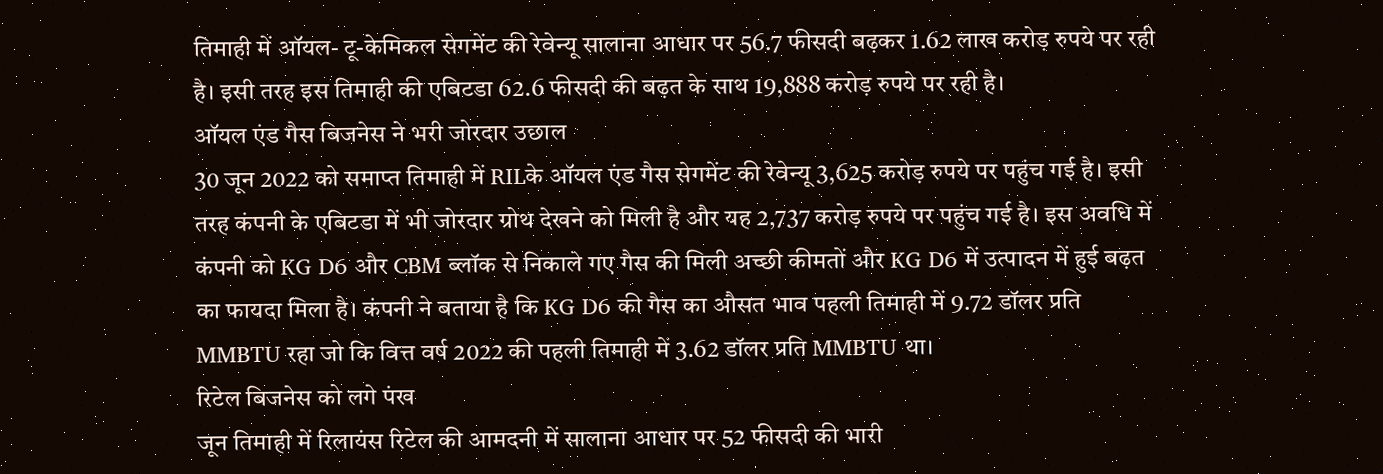तिमाही में ऑयल- टू-केमिकल सेगमेंट की रेवेन्यू सालाना आधार पर 56.7 फीसदी बढ़कर 1.62 लाख करोड़ रुपये पर रही है। इसी तरह इस तिमाही की एबिटडा 62.6 फीसदी की बढ़त के साथ 19,888 करोड़ रुपये पर रही है।
ऑयल एंड गैस बिजनेस ने भरी जोरदार उछाल
30 जून 2022 को समाप्त तिमाही में RILके ऑयल एंड गैस सेगमेंट की रेवेन्यू 3,625 करोड़ रुपये पर पहुंच गई है। इसी तरह कंपनी के एबिटडा में भी जोरदार ग्रोथ देखने को मिली है और यह 2,737 करोड़ रुपये पर पहुंच गई है। इस अवधि में कंपनी को KG D6 और CBM ब्लॉक से निकाले गए गैस की मिली अच्छी कीमतों और KG D6 में उत्पादन में हुई बढ़त का फायदा मिला है। कंपनी ने बताया है कि KG D6 की गैस का औसत भाव पहली तिमाही में 9.72 डॉलर प्रति MMBTU रहा जो कि वित्त वर्ष 2022 की पहली तिमाही में 3.62 डॉलर प्रति MMBTU था।
रिटेल बिजनेस को लगे पंख
जून तिमाही में रिलायंस रिटेल की आमदनी में सालाना आधार पर 52 फीसदी की भारी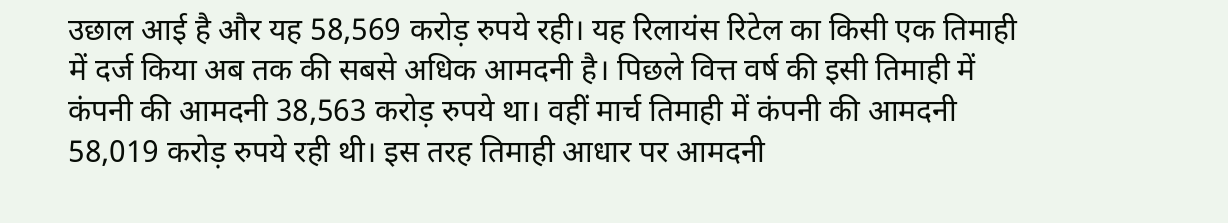उछाल आई है और यह 58,569 करोड़ रुपये रही। यह रिलायंस रिटेल का किसी एक तिमाही में दर्ज किया अब तक की सबसे अधिक आमदनी है। पिछले वित्त वर्ष की इसी तिमाही में कंपनी की आमदनी 38,563 करोड़ रुपये था। वहीं मार्च तिमाही में कंपनी की आमदनी 58,019 करोड़ रुपये रही थी। इस तरह तिमाही आधार पर आमदनी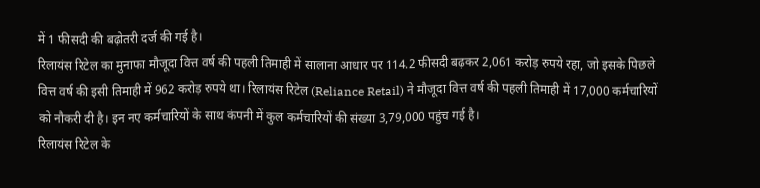में 1 फीसदी की बढ़ोतरी दर्ज की गई है।
रिलायंस रिटेल का मुनाफा मौजूदा वित्त वर्ष की पहली तिमाही में सालाना आधार पर 114.2 फीसदी बढ़कर 2,061 करोड़ रुपये रहा, जो इसके पिछले वित्त वर्ष की इसी तिमाही में 962 करोड़ रुपये था। रिलायंस रिटेल (Reliance Retail) ने मौजूदा वित्त वर्ष की पहली तिमाही में 17,000 कर्मचारियों को नौकरी दी है। इन नए कर्मचारियों के साथ कंपनी में कुल कर्मचारियों की संख्या 3,79,000 पहुंच गई है।
रिलायंस रिटेल के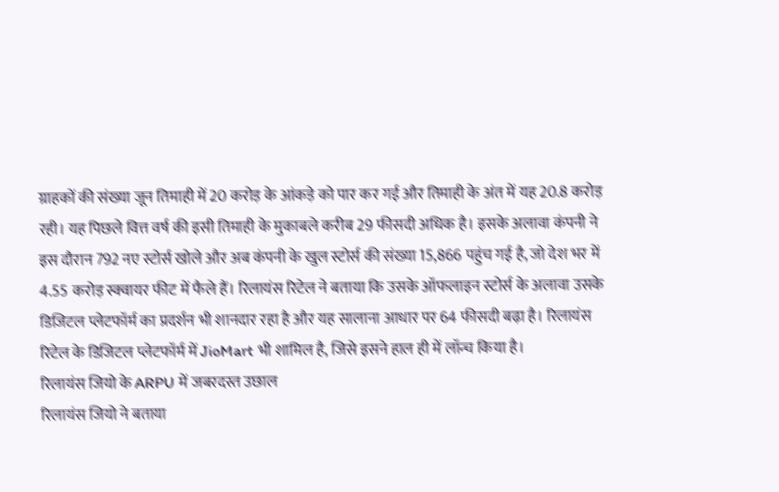ग्राहकों की संख्या जून तिमाही में 20 करोड़ के आंकड़े को पार कर गई और तिमाही के अंत में यह 20.8 करोड़ रही। यह पिछले वित्त वर्ष की इसी तिमाही के मुकाबले करीब 29 फीसदी अधिक है। इसके अलावा कंपनी ने इस दौरान 792 नए स्टोर्स खोले और अब कंपनी के खुल स्टोर्स की संख्या 15,866 पहुंच गई है, जो देश भर में 4.55 करोड़ स्क्वायर फीट में फैले हैं। रिलायंस रिटेल ने बताया कि उसके ऑफलाइन स्टोर्स के अलावा उसके डिजिटल प्लेटफॉर्म का प्रदर्शन भी शानदार रहा है और यह सालाना आधार पर 64 फीसदी बढ़ा है। रिलायंस रिटेल के डिजिटल प्लेटफॉर्म में JioMart भी शामिल है, जिसे इसने हाल ही में लॉन्च किया है।
रिलायंस जियो के ARPU में जबरदस्त उछाल
रिलायंस जियो ने बताया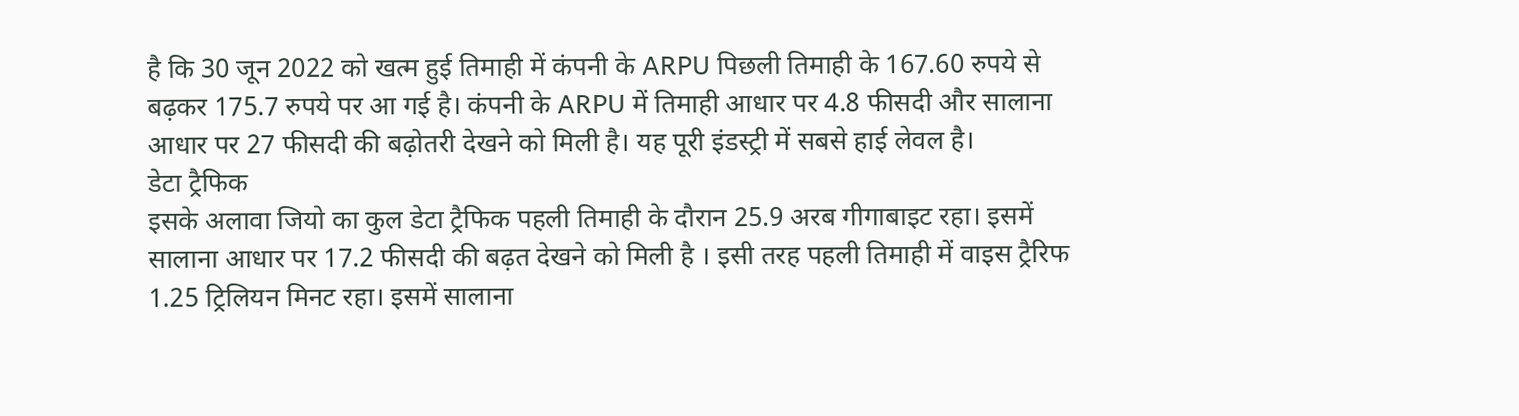है कि 30 जून 2022 को खत्म हुई तिमाही में कंपनी के ARPU पिछली तिमाही के 167.60 रुपये से बढ़कर 175.7 रुपये पर आ गई है। कंपनी के ARPU में तिमाही आधार पर 4.8 फीसदी और सालाना आधार पर 27 फीसदी की बढ़ोतरी देखने को मिली है। यह पूरी इंडस्ट्री में सबसे हाई लेवल है।
डेटा ट्रैफिक
इसके अलावा जियो का कुल डेटा ट्रैफिक पहली तिमाही के दौरान 25.9 अरब गीगाबाइट रहा। इसमें सालाना आधार पर 17.2 फीसदी की बढ़त देखने को मिली है । इसी तरह पहली तिमाही में वाइस ट्रैरिफ 1.25 ट्रिलियन मिनट रहा। इसमें सालाना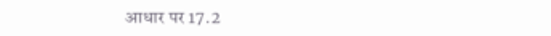आधार पर 17.2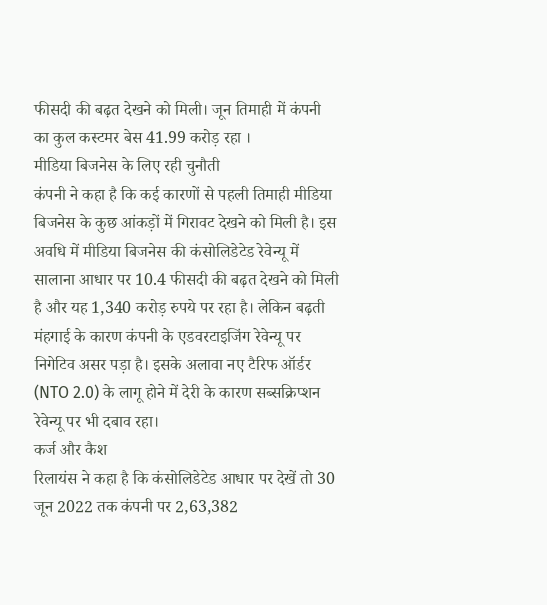फीसदी की बढ़त देखने को मिली। जून तिमाही में कंपनी का कुल कस्टमर बेस 41.99 करोड़ रहा ।
मीडिया बिजनेस के लिए रही चुनौती
कंपनी ने कहा है कि कई कारणों से पहली तिमाही मीडिया बिजनेस के कुछ आंकड़ों में गिरावट देखने को मिली है। इस अवधि में मीडिया बिजनेस की कंसोलिडेटेड रेवेन्यू में सालाना आधार पर 10.4 फीसदी की बढ़त देखने को मिली है और यह 1,340 करोड़ रुपये पर रहा है। लेकिन बढ़ती मंहगाई के कारण कंपनी के एडवरटाइजिंग रेवेन्यू पर निगेटिव असर पड़ा है। इसके अलावा नए टैरिफ ऑर्डर (NTO 2.0) के लागू होने में देरी के कारण सब्सक्रिप्शन रेवेन्यू पर भी दबाव रहा।
कर्ज और कैश
रिलायंस ने कहा है कि कंसोलिडेटेड आधार पर देखें तो 30 जून 2022 तक कंपनी पर 2,63,382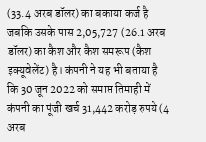(33.4 अरब डॉलर) का बकाया कर्ज है जबकि उसके पास 2,05,727 (26.1 अरब डॉलर) का कैश और कैश समरूप (कैश इक्यूवेलेंट) है। कंपनी ने यह भी बताया है कि 30 जून 2022 को समाप्त तिमाही में कंपनी का पूंजी खर्च 31,442 करोड़ रुपये (4 अरब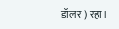डॉलर ) रहा।